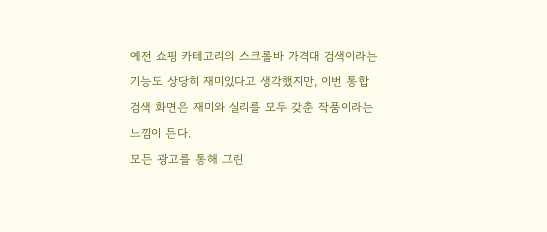예전 쇼핑 카테고리의 스크롤바 가격대 검색이라는 기능도 상당히 재미있다고 생각했지만, 이번 통합검색 화면은 재미와 실리를 모두 갖춘 작품이라는 느낌이 든다.
모든 광고를 통해 그린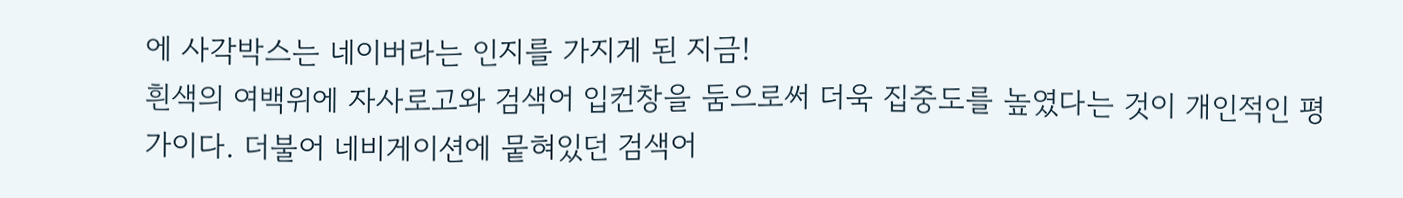에 사각박스는 네이버라는 인지를 가지게 된 지금!
흰색의 여백위에 자사로고와 검색어 입컨창을 둠으로써 더욱 집중도를 높였다는 것이 개인적인 평가이다. 더불어 네비게이션에 뭍혀있던 검색어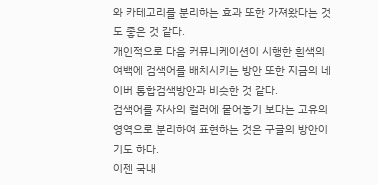와 카테고리를 분리하는 효과 또한 가져왔다는 것도 좋은 것 같다.
개인적으로 다음 커뮤니케이션이 시행한 흰색의 여백에 검색어를 배치시키는 방안 또한 지금의 네이버 통합검색방안과 비슷한 것 같다.
검색어를 자사의 컬러에 뭍어놓기 보다는 고유의 영역으로 분리하여 표현하는 것은 구글의 방안이기도 하다.
이젠 국내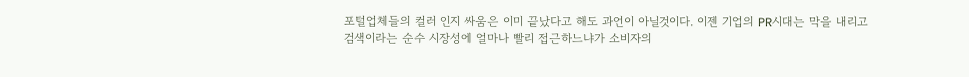포털업체들의 컬러 인지 싸움은 이미 끝났다고 해도 과언이 아닐것이다. 이젠 기업의 PR시대는 막을 내리고 검색이라는 순수 시장성에 얼마나 빨리 접근하느냐가 소비자의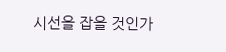시선을 잡을 것인가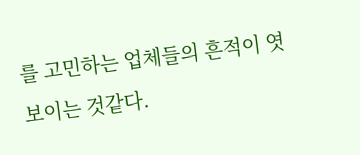를 고민하는 업체들의 흔적이 엿보이는 것같다.